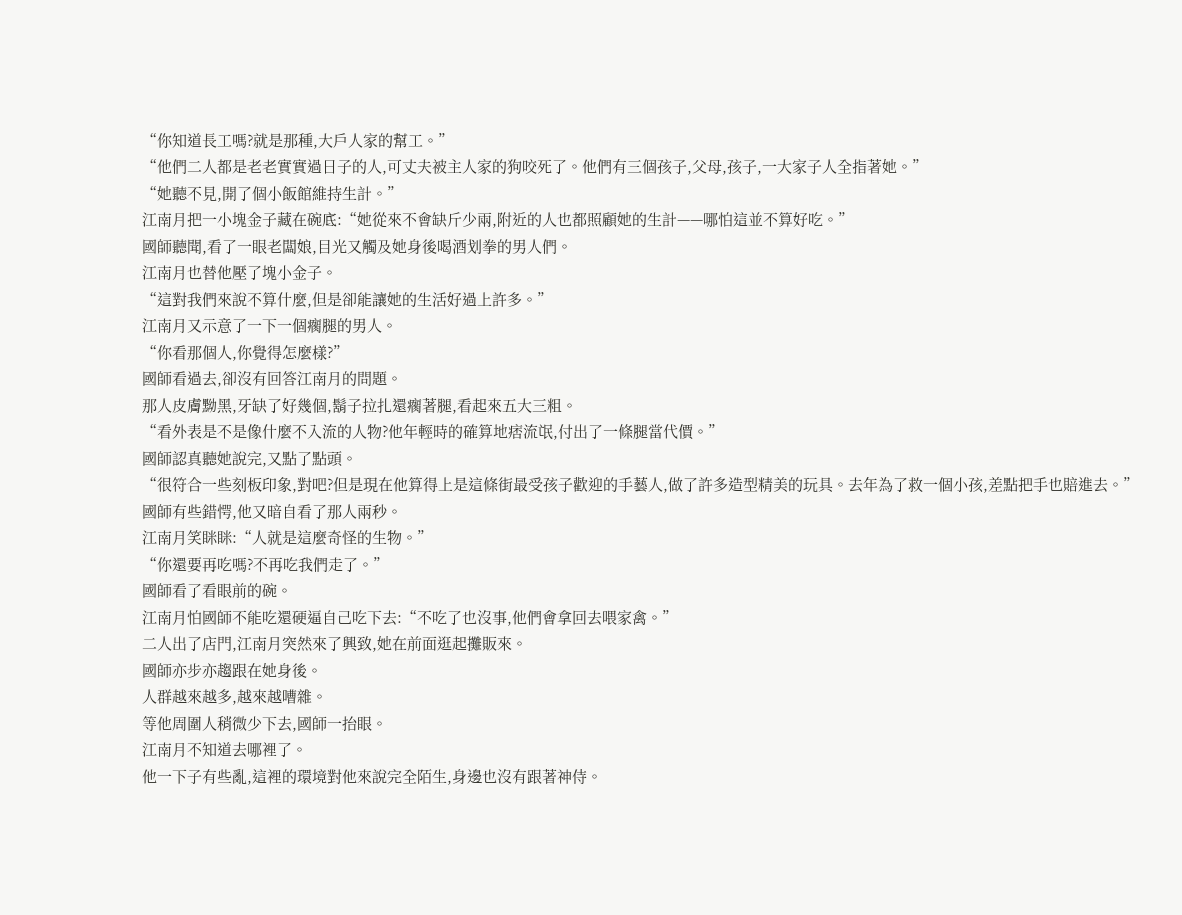“你知道長工嗎?就是那種,大戶人家的幫工。”
“他們二人都是老老實實過日子的人,可丈夫被主人家的狗咬死了。他們有三個孩子,父母,孩子,一大家子人全指著她。”
“她聽不見,開了個小飯館維持生計。”
江南月把一小塊金子藏在碗底:“她從來不會缺斤少兩,附近的人也都照顧她的生計——哪怕這並不算好吃。”
國師聽聞,看了一眼老闆娘,目光又觸及她身後喝酒划拳的男人們。
江南月也替他壓了塊小金子。
“這對我們來說不算什麼,但是卻能讓她的生活好過上許多。”
江南月又示意了一下一個瘸腿的男人。
“你看那個人,你覺得怎麼樣?”
國師看過去,卻沒有回答江南月的問題。
那人皮膚黝黑,牙缺了好幾個,鬍子拉扎還瘸著腿,看起來五大三粗。
“看外表是不是像什麼不入流的人物?他年輕時的確算地痞流氓,付出了一條腿當代價。”
國師認真聽她說完,又點了點頭。
“很符合一些刻板印象,對吧?但是現在他算得上是這條街最受孩子歡迎的手藝人,做了許多造型精美的玩具。去年為了救一個小孩,差點把手也賠進去。”
國師有些錯愕,他又暗自看了那人兩秒。
江南月笑眯眯:“人就是這麼奇怪的生物。”
“你還要再吃嗎?不再吃我們走了。”
國師看了看眼前的碗。
江南月怕國師不能吃還硬逼自己吃下去:“不吃了也沒事,他們會拿回去喂家禽。”
二人出了店門,江南月突然來了興致,她在前面逛起攤販來。
國師亦步亦趨跟在她身後。
人群越來越多,越來越嘈雜。
等他周圍人稍微少下去,國師一抬眼。
江南月不知道去哪裡了。
他一下子有些亂,這裡的環境對他來說完全陌生,身邊也沒有跟著神侍。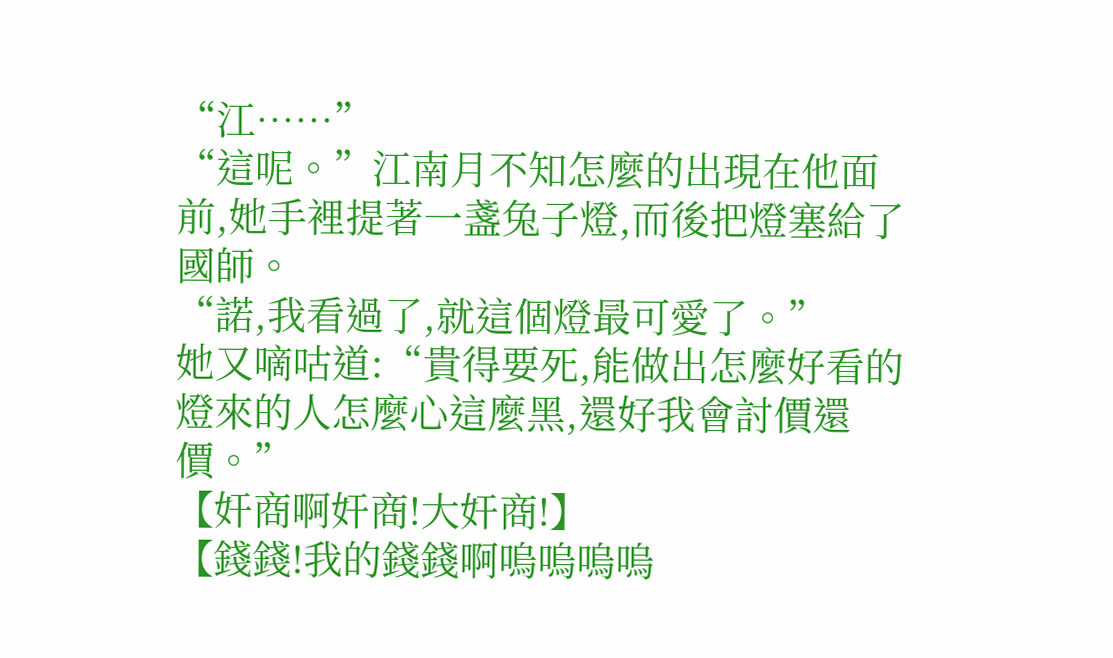“江……”
“這呢。”江南月不知怎麼的出現在他面前,她手裡提著一盞兔子燈,而後把燈塞給了國師。
“諾,我看過了,就這個燈最可愛了。”
她又嘀咕道:“貴得要死,能做出怎麼好看的燈來的人怎麼心這麼黑,還好我會討價還價。”
【奸商啊奸商!大奸商!】
【錢錢!我的錢錢啊嗚嗚嗚嗚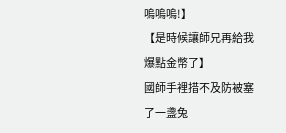嗚嗚嗚!】
【是時候讓師兄再給我爆點金幣了】
國師手裡措不及防被塞了一盞兔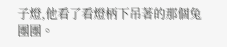子燈,他看了看燈柄下吊著的那個兔團團。